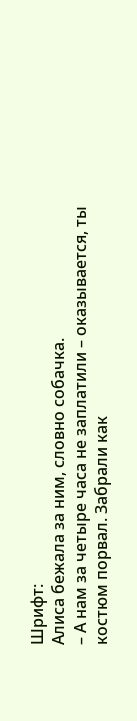Шрифт:
Алиса бежала за ним, словно собачка.
– А нам за четыре часа не заплатили – оказывается, ты костюм порвал. Забрали как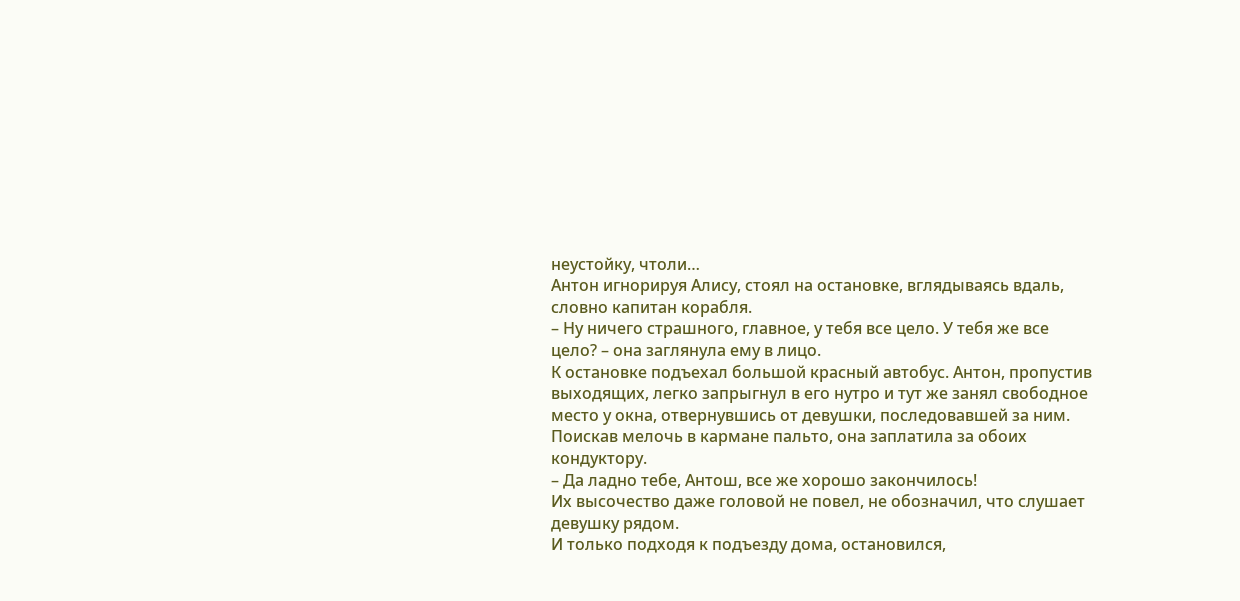неустойку, чтоли…
Антон игнорируя Алису, стоял на остановке, вглядываясь вдаль, словно капитан корабля.
– Ну ничего страшного, главное, у тебя все цело. У тебя же все цело? – она заглянула ему в лицо.
К остановке подъехал большой красный автобус. Антон, пропустив выходящих, легко запрыгнул в его нутро и тут же занял свободное место у окна, отвернувшись от девушки, последовавшей за ним.
Поискав мелочь в кармане пальто, она заплатила за обоих кондуктору.
– Да ладно тебе, Антош, все же хорошо закончилось!
Их высочество даже головой не повел, не обозначил, что слушает девушку рядом.
И только подходя к подъезду дома, остановился,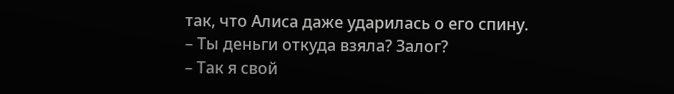так, что Алиса даже ударилась о его спину.
– Ты деньги откуда взяла? Залог?
– Так я свой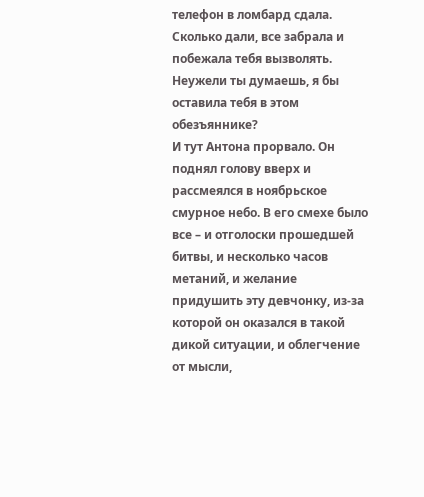телефон в ломбард сдала. Сколько дали, все забрала и побежала тебя вызволять. Неужели ты думаешь, я бы оставила тебя в этом обезъяннике?
И тут Антона прорвало. Он поднял голову вверх и рассмеялся в ноябрьское смурное небо. В его смехе было все – и отголоски прошедшей битвы, и несколько часов метаний, и желание придушить эту девчонку, из-за которой он оказался в такой дикой ситуации, и облегчение от мысли,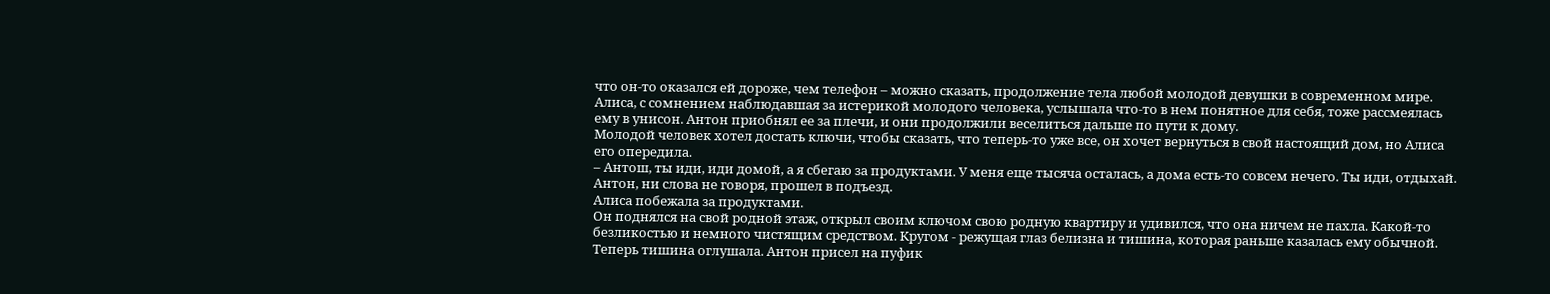что он-то оказался ей дороже, чем телефон – можно сказать, продолжение тела любой молодой девушки в современном мире.
Алиса, с сомнением наблюдавшая за истерикой молодого человека, услышала что-то в нем понятное для себя, тоже рассмеялась ему в унисон. Антон приобнял ее за плечи, и они продолжили веселиться дальше по пути к дому.
Молодой человек хотел достать ключи, чтобы сказать, что теперь-то уже все, он хочет вернуться в свой настоящий дом, но Алиса его опередила.
– Антош, ты иди, иди домой, а я сбегаю за продуктами. У меня еще тысяча осталась, а дома есть-то совсем нечего. Ты иди, отдыхай.
Антон, ни слова не говоря, прошел в подъезд.
Алиса побежала за продуктами.
Он поднялся на свой родной этаж, открыл своим ключом свою родную квартиру и удивился, что она ничем не пахла. Какой-то безликостью и немного чистящим средством. Кругом - режущая глаз белизна и тишина, которая раньше казалась ему обычной. Теперь тишина оглушала. Антон присел на пуфик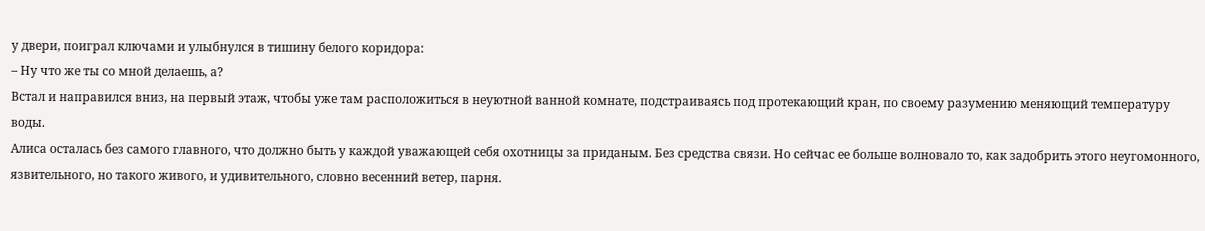у двери, поиграл ключами и улыбнулся в тишину белого коридора:
– Ну что же ты со мной делаешь, а?
Встал и направился вниз, на первый этаж, чтобы уже там расположиться в неуютной ванной комнате, подстраиваясь под протекающий кран, по своему разумению меняющий температуру воды.
Алиса осталась без самого главного, что должно быть у каждой уважающей себя охотницы за приданым. Без средства связи. Но сейчас ее больше волновало то, как задобрить этого неугомонного, язвительного, но такого живого, и удивительного, словно весенний ветер, парня.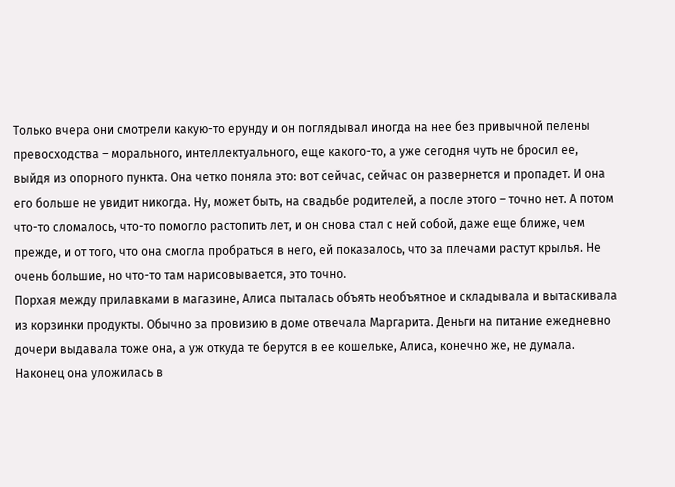Только вчера они смотрели какую-то ерунду и он поглядывал иногда на нее без привычной пелены превосходства – морального, интеллектуального, еще какого-то, а уже сегодня чуть не бросил ее, выйдя из опорного пункта. Она четко поняла это: вот сейчас, сейчас он развернется и пропадет. И она его больше не увидит никогда. Ну, может быть, на свадьбе родителей, а после этого – точно нет. А потом что-то сломалось, что-то помогло растопить лет, и он снова стал с ней собой, даже еще ближе, чем прежде, и от того, что она смогла пробраться в него, ей показалось, что за плечами растут крылья. Не очень большие, но что-то там нарисовывается, это точно.
Порхая между прилавками в магазине, Алиса пыталась объять необъятное и складывала и вытаскивала из корзинки продукты. Обычно за провизию в доме отвечала Маргарита. Деньги на питание ежедневно дочери выдавала тоже она, а уж откуда те берутся в ее кошельке, Алиса, конечно же, не думала.
Наконец она уложилась в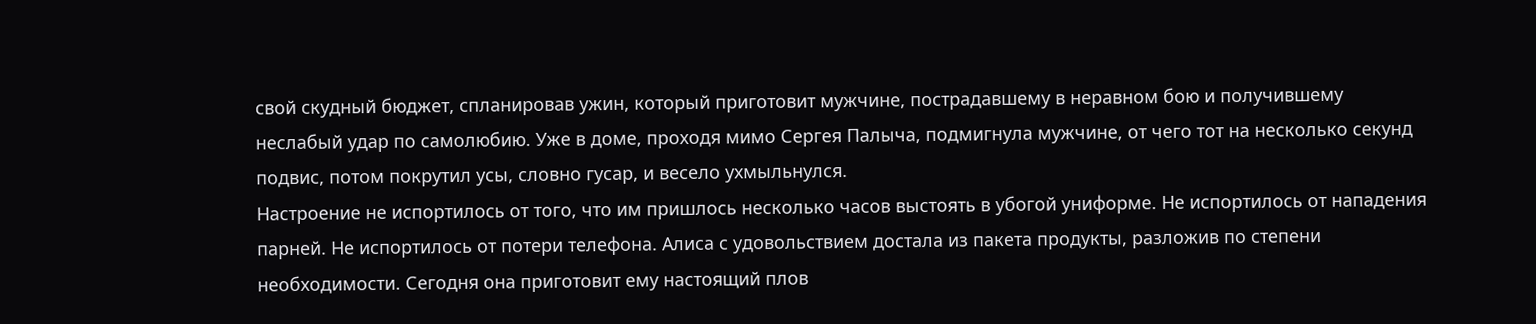свой скудный бюджет, спланировав ужин, который приготовит мужчине, пострадавшему в неравном бою и получившему неслабый удар по самолюбию. Уже в доме, проходя мимо Сергея Палыча, подмигнула мужчине, от чего тот на несколько секунд подвис, потом покрутил усы, словно гусар, и весело ухмыльнулся.
Настроение не испортилось от того, что им пришлось несколько часов выстоять в убогой униформе. Не испортилось от нападения парней. Не испортилось от потери телефона. Алиса с удовольствием достала из пакета продукты, разложив по степени необходимости. Сегодня она приготовит ему настоящий плов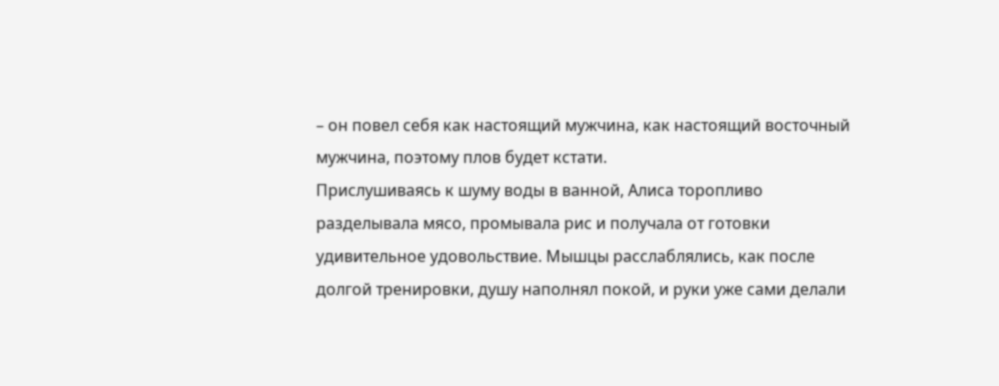– он повел себя как настоящий мужчина, как настоящий восточный мужчина, поэтому плов будет кстати.
Прислушиваясь к шуму воды в ванной, Алиса торопливо разделывала мясо, промывала рис и получала от готовки удивительное удовольствие. Мышцы расслаблялись, как после долгой тренировки, душу наполнял покой, и руки уже сами делали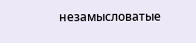незамысловатые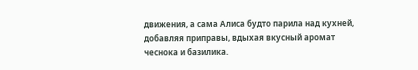движения, а сама Алиса будто парила над кухней, добавляя приправы, вдыхая вкусный аромат чеснока и базилика.